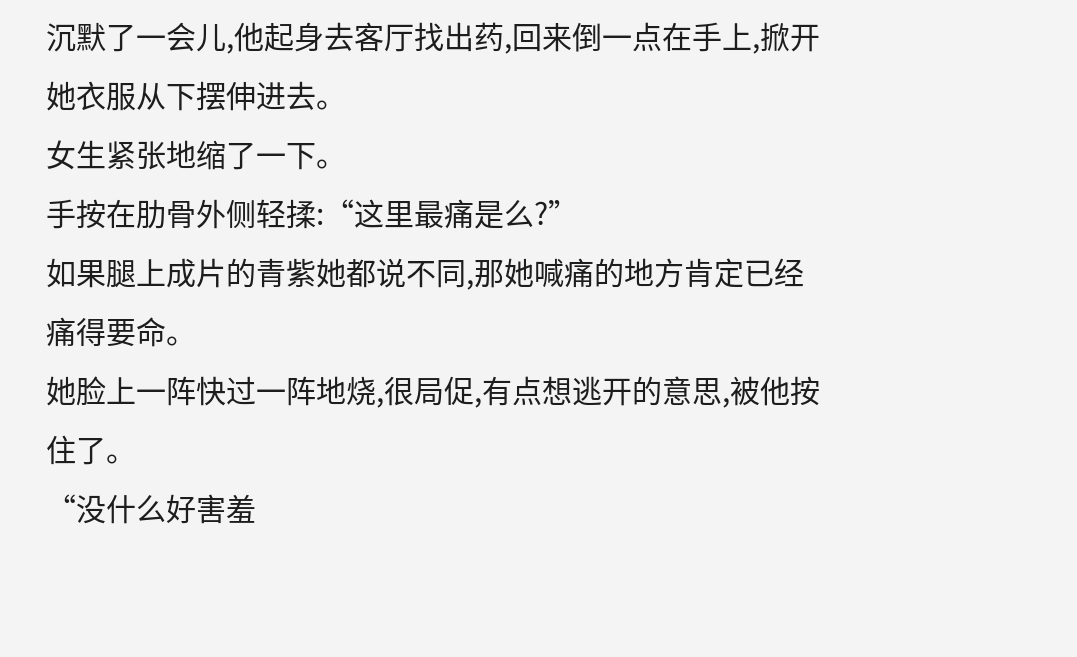沉默了一会儿,他起身去客厅找出药,回来倒一点在手上,掀开她衣服从下摆伸进去。
女生紧张地缩了一下。
手按在肋骨外侧轻揉:“这里最痛是么?”
如果腿上成片的青紫她都说不同,那她喊痛的地方肯定已经痛得要命。
她脸上一阵快过一阵地烧,很局促,有点想逃开的意思,被他按住了。
“没什么好害羞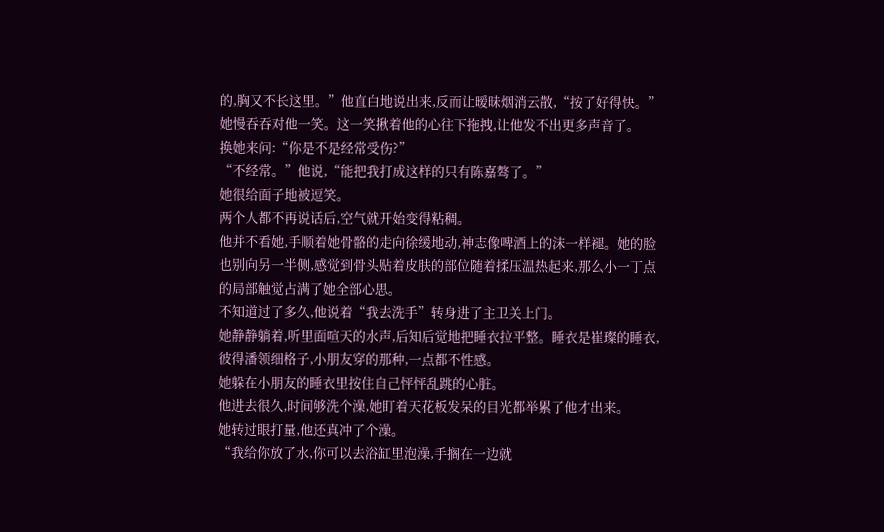的,胸又不长这里。”他直白地说出来,反而让暧昧烟消云散,“按了好得快。”
她慢吞吞对他一笑。这一笑揪着他的心往下拖拽,让他发不出更多声音了。
换她来问:“你是不是经常受伤?”
“不经常。”他说,“能把我打成这样的只有陈嘉骜了。”
她很给面子地被逗笑。
两个人都不再说话后,空气就开始变得粘稠。
他并不看她,手顺着她骨骼的走向徐缓地动,神志像啤酒上的沫一样褪。她的脸也别向另一半侧,感觉到骨头贴着皮肤的部位随着揉压温热起来,那么小一丁点的局部触觉占满了她全部心思。
不知道过了多久,他说着“我去洗手”转身进了主卫关上门。
她静静躺着,听里面喧天的水声,后知后觉地把睡衣拉平整。睡衣是崔璨的睡衣,彼得潘领细格子,小朋友穿的那种,一点都不性感。
她躲在小朋友的睡衣里按住自己怦怦乱跳的心脏。
他进去很久,时间够洗个澡,她盯着天花板发呆的目光都举累了他才出来。
她转过眼打量,他还真冲了个澡。
“我给你放了水,你可以去浴缸里泡澡,手搁在一边就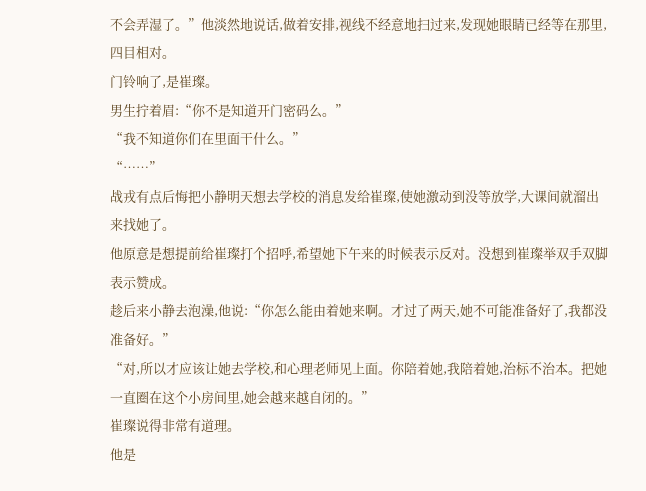不会弄湿了。”他淡然地说话,做着安排,视线不经意地扫过来,发现她眼睛已经等在那里,四目相对。
门铃响了,是崔璨。
男生拧着眉:“你不是知道开门密码么。”
“我不知道你们在里面干什么。”
“……”
战戎有点后悔把小静明天想去学校的消息发给崔璨,使她激动到没等放学,大课间就溜出来找她了。
他原意是想提前给崔璨打个招呼,希望她下午来的时候表示反对。没想到崔璨举双手双脚表示赞成。
趁后来小静去泡澡,他说:“你怎么能由着她来啊。才过了两天,她不可能准备好了,我都没准备好。”
“对,所以才应该让她去学校,和心理老师见上面。你陪着她,我陪着她,治标不治本。把她一直圈在这个小房间里,她会越来越自闭的。”
崔璨说得非常有道理。
他是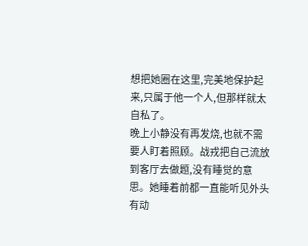想把她圈在这里,完美地保护起来,只属于他一个人,但那样就太自私了。
晚上小静没有再发烧,也就不需要人盯着照顾。战戎把自己流放到客厅去做题,没有睡觉的意思。她睡着前都一直能听见外头有动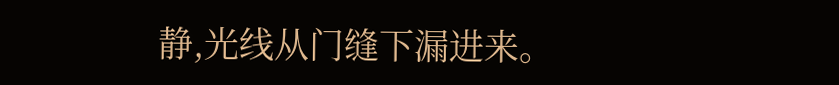静,光线从门缝下漏进来。